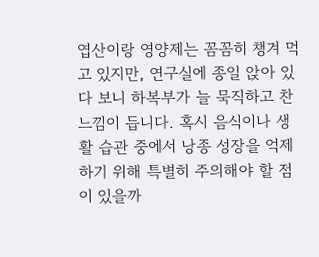엽산이랑 영양제는 꼼꼼히 챙겨 먹고 있지만, 연구실에 종일 앉아 있다 보니 하복부가 늘 묵직하고 찬 느낌이 듭니다. 혹시 음식이나 생활 습관 중에서 낭종 성장을 억제하기 위해 특별히 주의해야 할 점이 있을까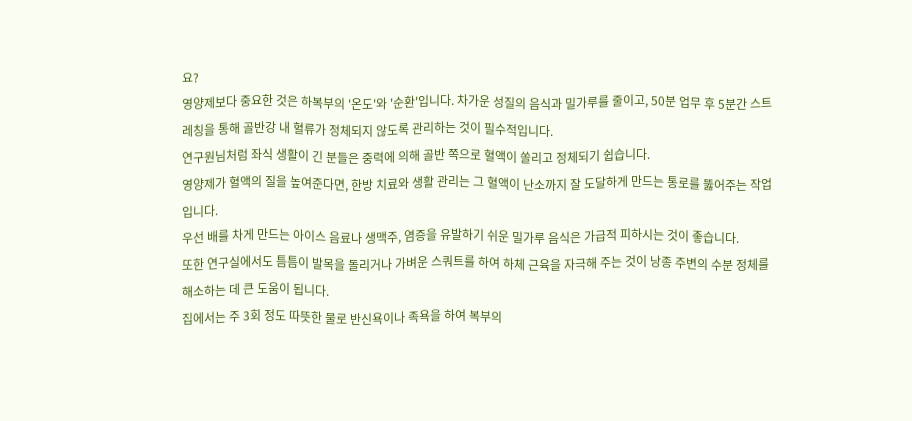요?
영양제보다 중요한 것은 하복부의 '온도'와 '순환'입니다. 차가운 성질의 음식과 밀가루를 줄이고, 50분 업무 후 5분간 스트레칭을 통해 골반강 내 혈류가 정체되지 않도록 관리하는 것이 필수적입니다.
연구원님처럼 좌식 생활이 긴 분들은 중력에 의해 골반 쪽으로 혈액이 쏠리고 정체되기 쉽습니다.
영양제가 혈액의 질을 높여준다면, 한방 치료와 생활 관리는 그 혈액이 난소까지 잘 도달하게 만드는 통로를 뚫어주는 작업입니다.
우선 배를 차게 만드는 아이스 음료나 생맥주, 염증을 유발하기 쉬운 밀가루 음식은 가급적 피하시는 것이 좋습니다.
또한 연구실에서도 틈틈이 발목을 돌리거나 가벼운 스쿼트를 하여 하체 근육을 자극해 주는 것이 낭종 주변의 수분 정체를 해소하는 데 큰 도움이 됩니다.
집에서는 주 3회 정도 따뜻한 물로 반신욕이나 족욕을 하여 복부의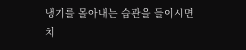냉기를 몰아내는 습관을 들이시면 치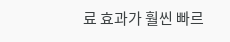료 효과가 훨씬 빠르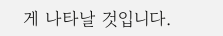게 나타날 것입니다.